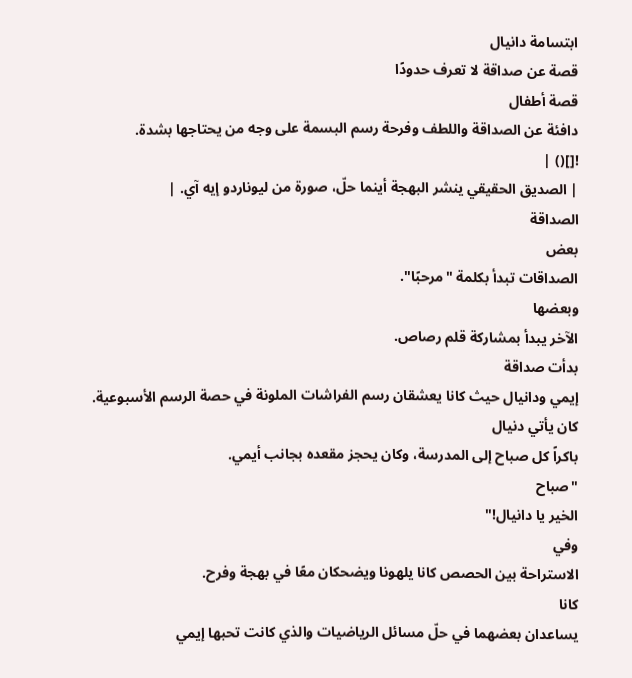ابتسامة دانيال
قصة عن صداقة لا تعرف حدودًا
قصة أطفال
دافئة عن الصداقة واللطف وفرحة رسم البسمة على وجه من يحتاجها بشدة.
![]() |
| الصديق الحقيقي ينشر البهجة أينما حلّ، صورة من ليوناردو إيه آي. |
الصداقة
بعض
الصداقات تبدأ بكلمة "مرحبًا".
وبعضها
الآخر يبدأ بمشاركة قلم رصاص.
بدأت صداقة
إيمي ودانيال حيث كانا يعشقان رسم الفراشات الملونة في حصة الرسم الأسبوعية.
كان يأتي دنيال
باكراً كل صباح إلى المدرسة، وكان يحجز مقعده بجانب أيمي.
"صباح
الخير يا دانيال!"
وفي
الاستراحة بين الحصص كانا يلهونا ويضحكان معًا في بهجة وفرح.
كانا
يساعدان بعضهما في حلّ مسائل الرياضيات والذي كانت تحبها إيمي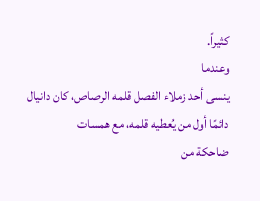كثيراً.
وعندما
ينسى أحد زملاء الفصل قلمه الرصاص، كان دانيال دائمًا أول من يُعطيه قلمه، مع همسات
ضاحكة من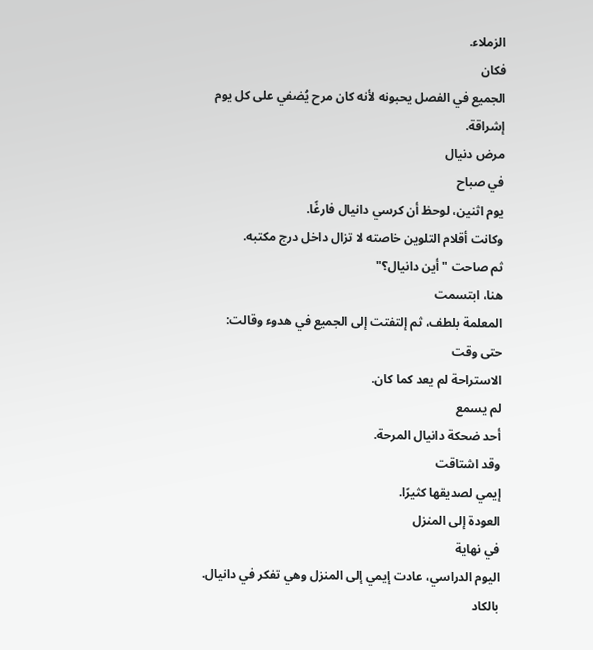الزملاء.
فكان
الجميع في الفصل يحبونه لأنه كان مرح يُضفي على كل يوم إشراقة.
مرض دنيال
في صباح
يوم اثنين، لوحظ أن كرسي دانيال فارغًا.
وكانت أقلام التلوين خاصته لا تزال داخل درج مكتبه.
ثم صاحت "أين دانيال؟"
هنا، ابتسمت
المعلمة بلطف، ثم إلتفتت إلى الجميع في هدوء وقالت:
حتى وقت
الاستراحة لم يعد كما كان.
لم يسمع
أحد ضحكة دانيال المرحة.
وقد اشتاقت
إيمي لصديقها كثيرًا.
العودة إلى المنزل
في نهاية
اليوم الدراسي، عادت إيمي إلى المنزل وهي تفكر في دانيال.
بالكاد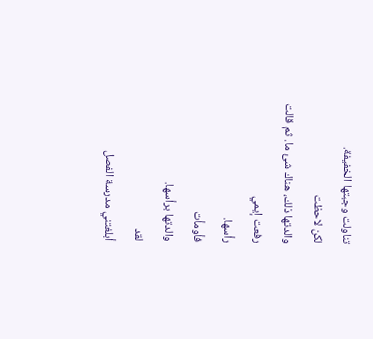تناولت وجبتها الخفيفة.
لكن لاحظت
والدتها ذلك، هناك شئ ما. ثم قالت
رفعت إيمي
رأسها.
فأومأت
والدتها برأسها.
لقد
أبلغتني مدرسة الفصل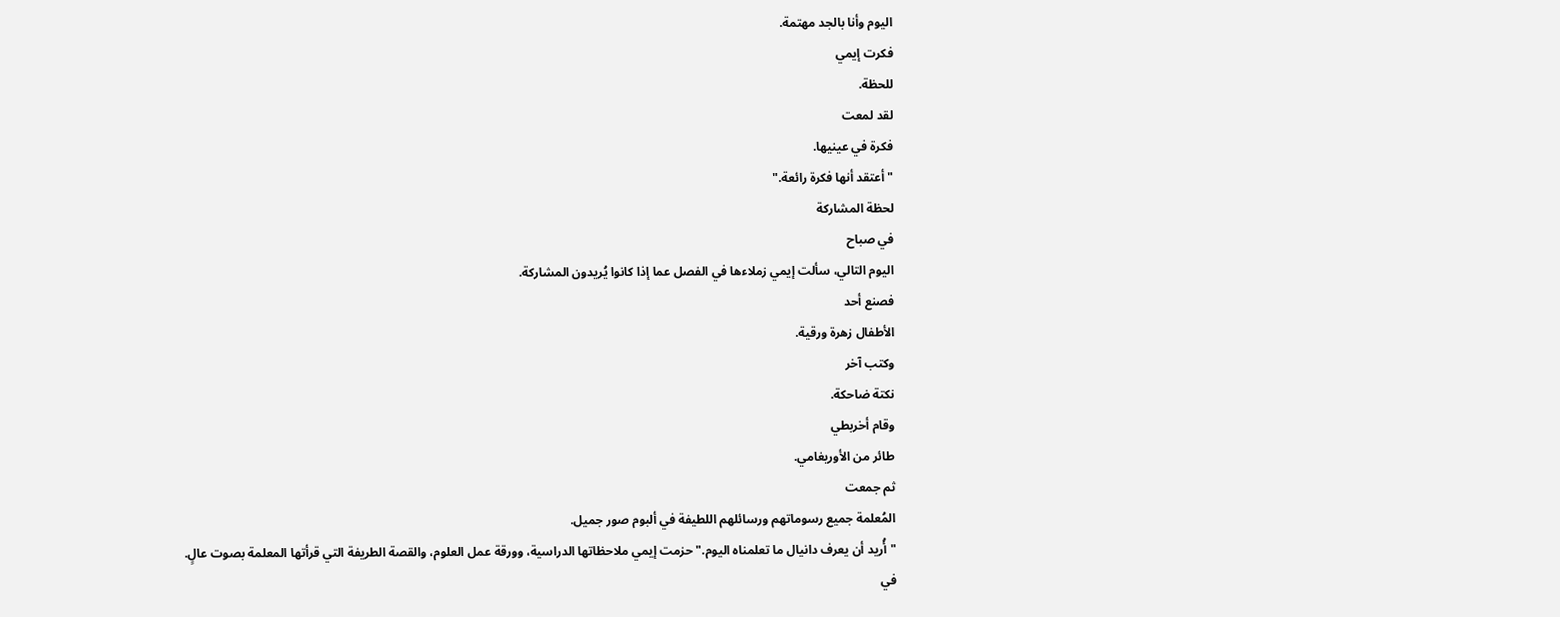اليوم وأنا بالجد مهتمة.
فكرت إيمي
للحظة.
لقد لمعت
فكرة في عينيها.
"أعتقد أنها فكرة رائعة."
لحظة المشاركة
في صباح
اليوم التالي، سألت إيمي زملاءها في الفصل عما إذا كانوا يُريدون المشاركة.
فصنع أحد
الأطفال زهرة ورقية.
وكتب آخر
نكتة ضاحكة.
وقام أخربطي
طائر من الأوريغامي.
ثم جمعت
المُعلمة جميع رسوماتهم ورسائلهم اللطيفة في ألبوم صور جميل.
"أُريد أن يعرف دانيال ما تعلمناه اليوم." حزمت إيمي ملاحظاتها الدراسية، وورقة عمل العلوم، والقصة الطريفة التي قرأتها المعلمة بصوت عالٍ.
في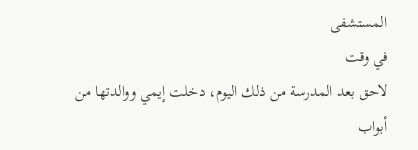المستشفى
في وقت
لاحق بعد المدرسة من ذلك اليوم، دخلت إيمي ووالدتها من أبواب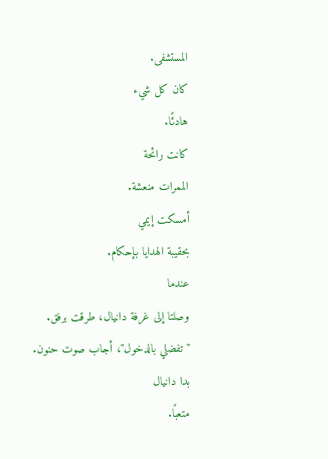المستشفى.
كان كل شيء
هادئًا.
كانت رائحة
الممرات منعشة.
أمسكت إيمي
بحقيبة الهدايا بإحكام.
عندما
وصلتا إلى غرفة دانيال، طرقت برفق.
"تفضلي بالدخول"، أجاب صوت حنون.
بدا دانيال
متعبًا.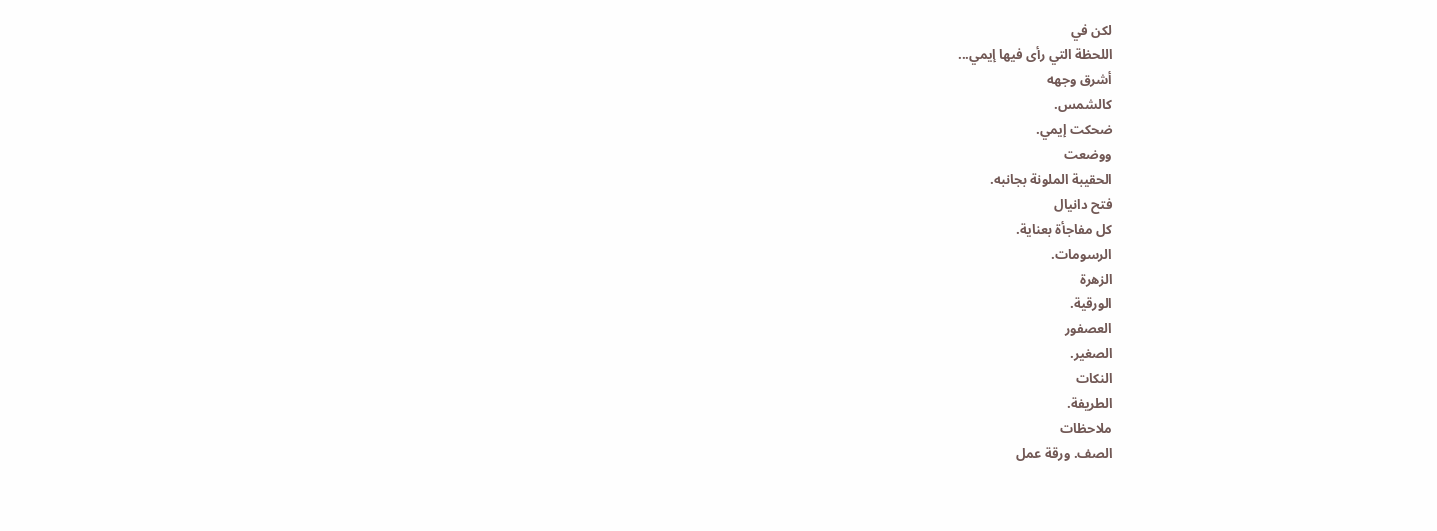لكن في
اللحظة التي رأى فيها إيمي...
أشرق وجهه
كالشمس.
ضحكت إيمي.
ووضعت
الحقيبة الملونة بجانبه.
فتح دانيال
كل مفاجأة بعناية.
الرسومات.
الزهرة
الورقية.
العصفور
الصغير.
النكات
الطريفة.
ملاحظات
الصف. ورقة عمل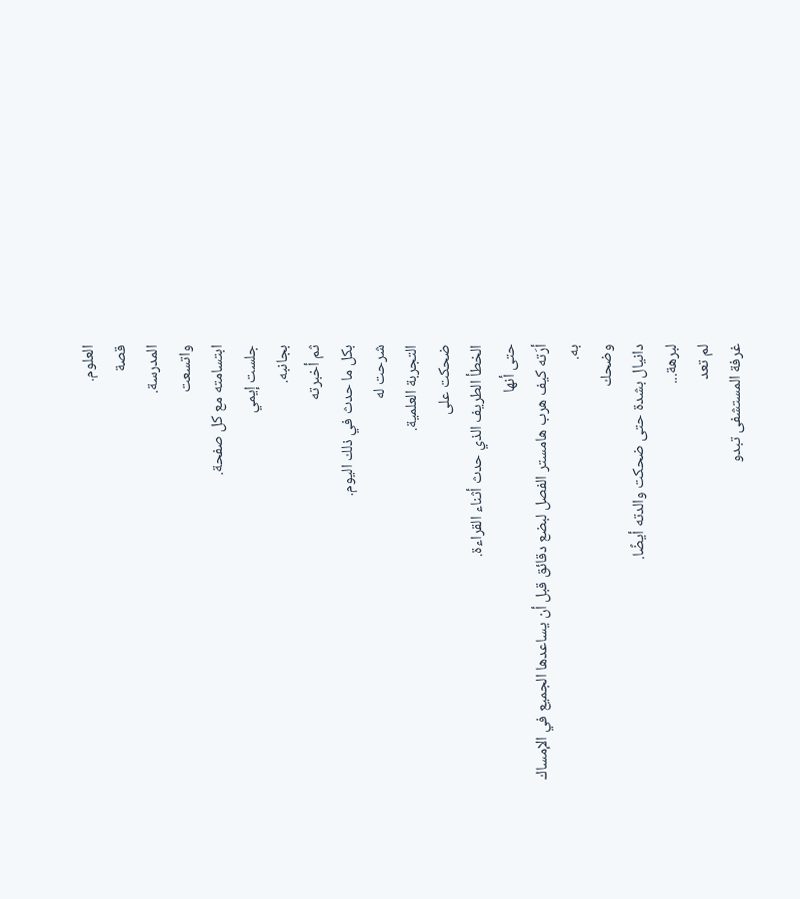العلوم.
قصة
المدرسة.
واتسعت
ابتسامته مع كل صفحة.
جلست إيمي
بجانبه.
ثم أخبرته
بكل ما حدث في ذلك اليوم.
شرحت له
التجربة العلمية.
ضحكت على
الخطأ الطريف الذي حدث أثناء القراءة.
حتى أنها
أرَته كيف هرب هامستر الفصل لبضع دقائق قبل أن يساعدها الجميع في الإمساك به.
وضحك
دانيال بشدة حتى ضحكت والدته أيضًا.
لبرهة...
لم تعد
غرفة المستشفى تبدو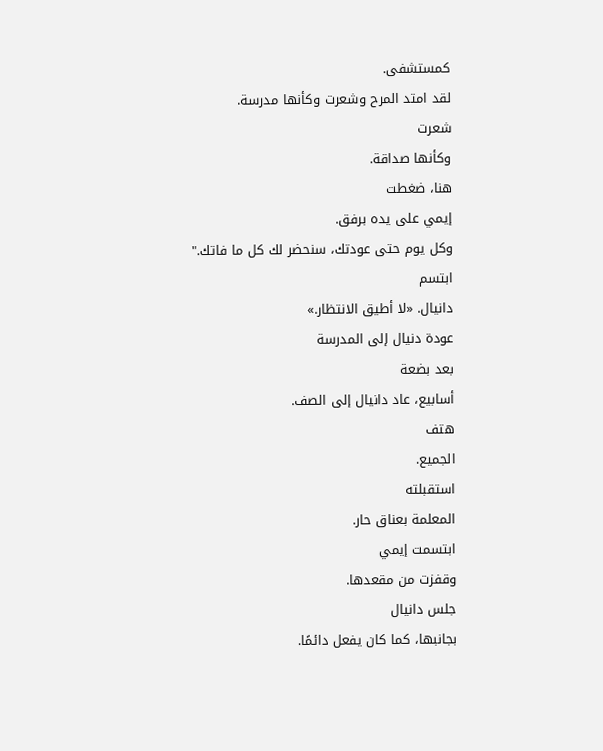كمستشفى.
لقد امتد المرح وشعرت وكأنها مدرسة.
شعرت
وكأنها صداقة.
هنا، ضغطت
إيمي على يده برفق.
وكل يوم حتى عودتك، سنحضر لك كل ما فاتك."
ابتسم
دانيال. «لا أطيق الانتظار.»
عودة دنيال إلى المدرسة
بعد بضعة
أسابيع، عاد دانيال إلى الصف.
هتف
الجميع.
استقبلته
المعلمة بعناق حار.
ابتسمت إيمي
وقفزت من مقعدها.
جلس دانيال
بجانبها، كما كان يفعل دائمًا.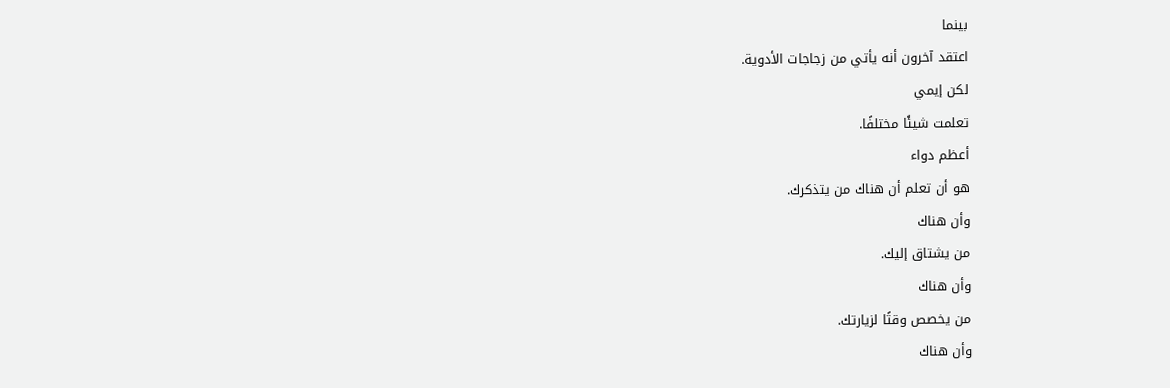بينما
اعتقد آخرون أنه يأتي من زجاجات الأدوية.
لكن إيمي
تعلمت شيئًا مختلفًا.
أعظم دواء
هو أن تعلم أن هناك من يتذكرك.
وأن هناك
من يشتاق إليك.
وأن هناك
من يخصص وقتًا لزيارتك.
وأن هناك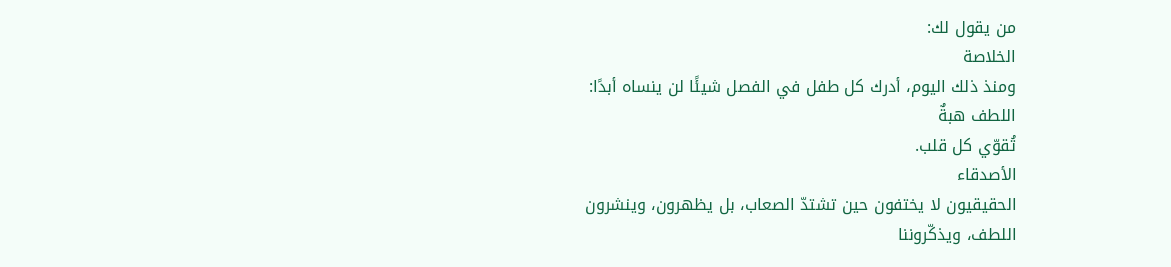من يقول لك:
الخلاصة
ومنذ ذلك اليوم، أدرك كل طفل في الفصل شيئًا لن ينساه أبدًا:
اللطف هبةٌ
تُقوّي كل قلب.
الأصدقاء
الحقيقيون لا يختفون حين تشتدّ الصعاب، بل يظهرون، وينشرون اللطف، ويذكّروننا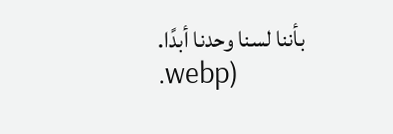بأننا لسنا وحدنا أبدًا.
.webp)